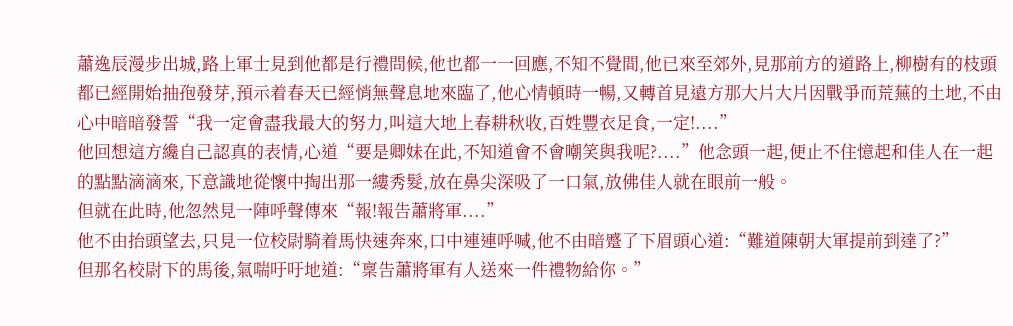蕭逸辰漫步出城,路上軍士見到他都是行禮問候,他也都一一回應,不知不覺間,他已來至郊外,見那前方的道路上,柳樹有的枝頭都已經開始抽孢發芽,預示着春天已經悄無聲息地來臨了,他心情頓時一暢,又轉首見遠方那大片大片因戰爭而荒蕪的土地,不由心中暗暗發誓“我一定會盡我最大的努力,叫這大地上春耕秋收,百姓豐衣足食,一定!....”
他回想這方纔自己認真的表情,心道“要是卿妹在此,不知道會不會嘲笑與我呢?....”他念頭一起,便止不住憶起和佳人在一起的點點滴滴來,下意識地從懷中掏出那一縷秀髮,放在鼻尖深吸了一口氣,放佛佳人就在眼前一般。
但就在此時,他忽然見一陣呼聲傳來“報!報告蕭將軍....”
他不由抬頭望去,只見一位校尉騎着馬快速奔來,口中連連呼喊,他不由暗蹙了下眉頭心道:“難道陳朝大軍提前到達了?”
但那名校尉下的馬後,氣喘吁吁地道:“稟告蕭將軍有人送來一件禮物給你。”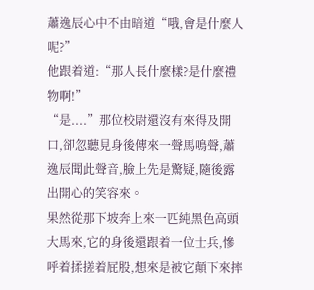蕭逸辰心中不由暗道“哦,會是什麼人呢?”
他跟着道:“那人長什麼樣?是什麼禮物啊!”
“是....”那位校尉還沒有來得及開口,卻忽聽見身後傳來一聲馬鳴聲,蕭逸辰聞此聲音,臉上先是驚疑,隨後露出開心的笑容來。
果然從那下坡奔上來一匹純黑色高頭大馬來,它的身後還跟着一位士兵,慘呼着揉搓着屁股,想來是被它顛下來摔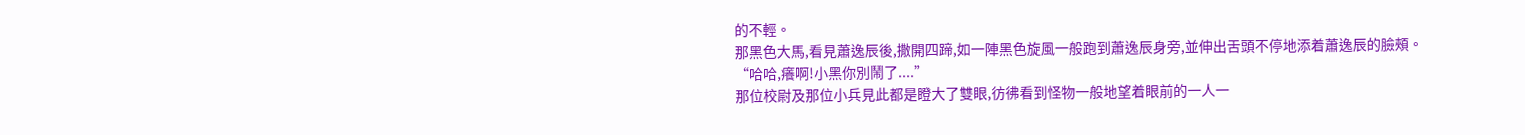的不輕。
那黑色大馬,看見蕭逸辰後,撒開四蹄,如一陣黑色旋風一般跑到蕭逸辰身旁,並伸出舌頭不停地添着蕭逸辰的臉頰。
“哈哈,癢啊!小黑你別鬧了....”
那位校尉及那位小兵見此都是瞪大了雙眼,彷彿看到怪物一般地望着眼前的一人一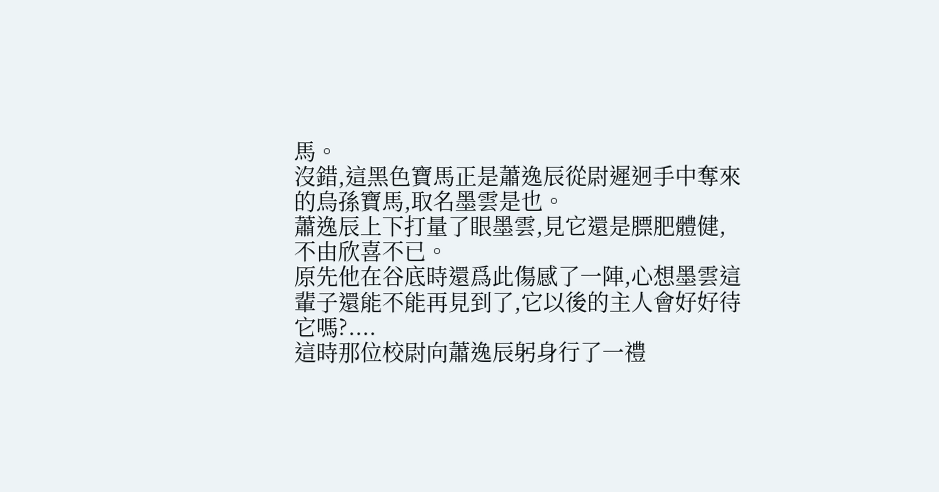馬。
沒錯,這黑色寶馬正是蕭逸辰從尉遲迥手中奪來的烏孫寶馬,取名墨雲是也。
蕭逸辰上下打量了眼墨雲,見它還是膘肥體健,不由欣喜不已。
原先他在谷底時還爲此傷感了一陣,心想墨雲這輩子還能不能再見到了,它以後的主人會好好待它嗎?....
這時那位校尉向蕭逸辰躬身行了一禮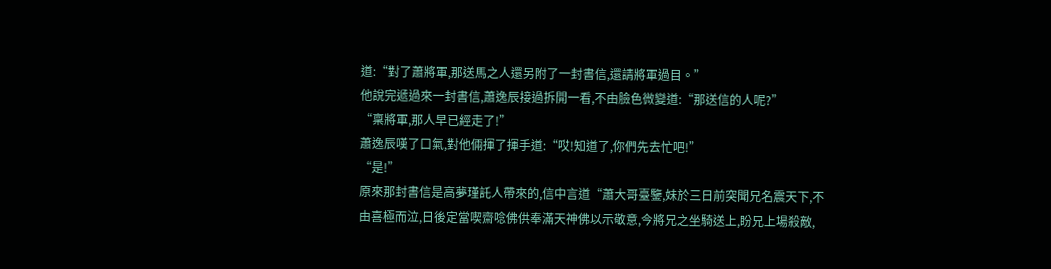道:“對了蕭將軍,那送馬之人還另附了一封書信,還請將軍過目。”
他說完遞過來一封書信,蕭逸辰接過拆開一看,不由臉色微變道:“那送信的人呢?”
“稟將軍,那人早已經走了!”
蕭逸辰嘆了口氣,對他倆揮了揮手道:“哎!知道了,你們先去忙吧!”
“是!”
原來那封書信是高夢瑾託人帶來的,信中言道“蕭大哥臺鑒,妹於三日前突聞兄名震天下,不由喜極而泣,日後定當喫齋唸佛供奉滿天神佛以示敬意,今將兄之坐騎送上,盼兄上場殺敵,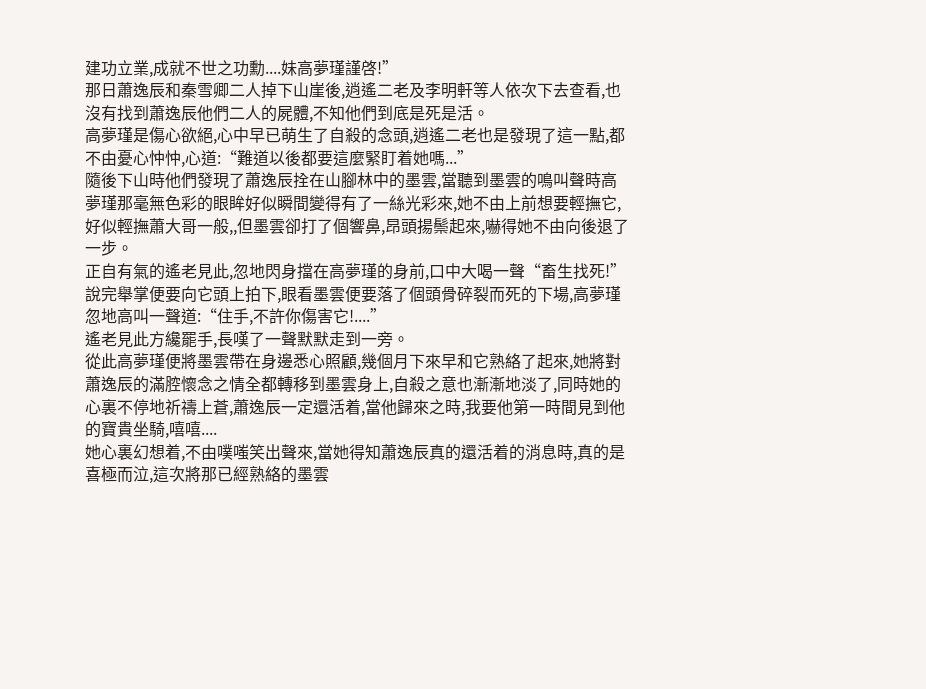建功立業,成就不世之功勳....妹高夢瑾謹啓!”
那日蕭逸辰和秦雪卿二人掉下山崖後,逍遙二老及李明軒等人依次下去查看,也沒有找到蕭逸辰他們二人的屍體,不知他們到底是死是活。
高夢瑾是傷心欲絕,心中早已萌生了自殺的念頭,逍遙二老也是發現了這一點,都不由憂心忡忡,心道:“難道以後都要這麼緊盯着她嗎...”
隨後下山時他們發現了蕭逸辰拴在山腳林中的墨雲,當聽到墨雲的鳴叫聲時高夢瑾那毫無色彩的眼眸好似瞬間變得有了一絲光彩來,她不由上前想要輕撫它,好似輕撫蕭大哥一般,,但墨雲卻打了個響鼻,昂頭揚鬃起來,嚇得她不由向後退了一步。
正自有氣的遙老見此,忽地閃身擋在高夢瑾的身前,口中大喝一聲“畜生找死!”說完舉掌便要向它頭上拍下,眼看墨雲便要落了個頭骨碎裂而死的下場,高夢瑾忽地高叫一聲道:“住手,不許你傷害它!....”
遙老見此方纔罷手,長嘆了一聲默默走到一旁。
從此高夢瑾便將墨雲帶在身邊悉心照顧,幾個月下來早和它熟絡了起來,她將對蕭逸辰的滿腔懷念之情全都轉移到墨雲身上,自殺之意也漸漸地淡了,同時她的心裏不停地祈禱上蒼,蕭逸辰一定還活着,當他歸來之時,我要他第一時間見到他的寶貴坐騎,嘻嘻....
她心裏幻想着,不由噗嗤笑出聲來,當她得知蕭逸辰真的還活着的消息時,真的是喜極而泣,這次將那已經熟絡的墨雲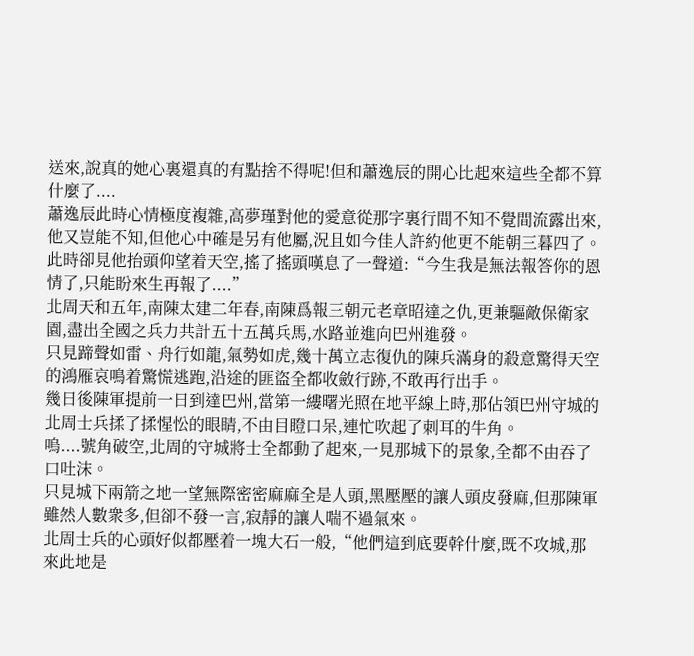送來,說真的她心裏還真的有點捨不得呢!但和蕭逸辰的開心比起來這些全都不算什麼了....
蕭逸辰此時心情極度複雜,高夢瑾對他的愛意從那字裏行間不知不覺間流露出來,他又豈能不知,但他心中確是另有他屬,況且如今佳人許約他更不能朝三暮四了。
此時卻見他抬頭仰望着天空,搖了搖頭嘆息了一聲道:“今生我是無法報答你的恩情了,只能盼來生再報了....”
北周天和五年,南陳太建二年春,南陳爲報三朝元老章昭達之仇,更兼驅敵保衛家園,盡出全國之兵力共計五十五萬兵馬,水路並進向巴州進發。
只見蹄聲如雷、舟行如龍,氣勢如虎,幾十萬立志復仇的陳兵滿身的殺意驚得天空的鴻雁哀鳴着驚慌逃跑,沿途的匪盜全都收斂行跡,不敢再行出手。
幾日後陳軍提前一日到達巴州,當第一縷曙光照在地平線上時,那佔領巴州守城的北周士兵揉了揉惺忪的眼睛,不由目瞪口呆,連忙吹起了刺耳的牛角。
嗚....號角破空,北周的守城將士全都動了起來,一見那城下的景象,全都不由吞了口吐沫。
只見城下兩箭之地一望無際密密麻麻全是人頭,黑壓壓的讓人頭皮發麻,但那陳軍雖然人數衆多,但卻不發一言,寂靜的讓人喘不過氣來。
北周士兵的心頭好似都壓着一塊大石一般,“他們這到底要幹什麼,既不攻城,那來此地是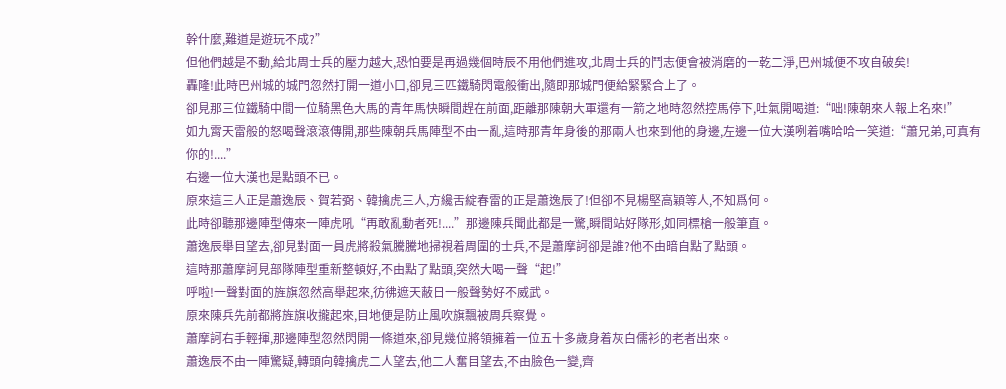幹什麼,難道是遊玩不成?”
但他們越是不動,給北周士兵的壓力越大,恐怕要是再過幾個時辰不用他們進攻,北周士兵的鬥志便會被消磨的一乾二淨,巴州城便不攻自破矣!
轟隆!此時巴州城的城門忽然打開一道小口,卻見三匹鐵騎閃電般衝出,隨即那城門便給緊緊合上了。
卻見那三位鐵騎中間一位騎黑色大馬的青年馬快瞬間趕在前面,距離那陳朝大軍還有一箭之地時忽然控馬停下,吐氣開喝道:“咄!陳朝來人報上名來!”
如九霄天雷般的怒喝聲滾滾傳開,那些陳朝兵馬陣型不由一亂,這時那青年身後的那兩人也來到他的身邊,左邊一位大漢咧着嘴哈哈一笑道:“蕭兄弟,可真有你的!....”
右邊一位大漢也是點頭不已。
原來這三人正是蕭逸辰、賀若弼、韓擒虎三人,方纔舌綻春雷的正是蕭逸辰了!但卻不見楊堅高穎等人,不知爲何。
此時卻聽那邊陣型傳來一陣虎吼“再敢亂動者死!....”那邊陳兵聞此都是一驚,瞬間站好隊形,如同標槍一般筆直。
蕭逸辰舉目望去,卻見對面一員虎將殺氣騰騰地掃視着周圍的士兵,不是蕭摩訶卻是誰?他不由暗自點了點頭。
這時那蕭摩訶見部隊陣型重新整頓好,不由點了點頭,突然大喝一聲“起!”
呼啦!一聲對面的旌旗忽然高舉起來,彷彿遮天蔽日一般聲勢好不威武。
原來陳兵先前都將旌旗收攏起來,目地便是防止風吹旗飄被周兵察覺。
蕭摩訶右手輕揮,那邊陣型忽然閃開一條道來,卻見幾位將領擁着一位五十多歲身着灰白儒衫的老者出來。
蕭逸辰不由一陣驚疑,轉頭向韓擒虎二人望去,他二人奮目望去,不由臉色一變,齊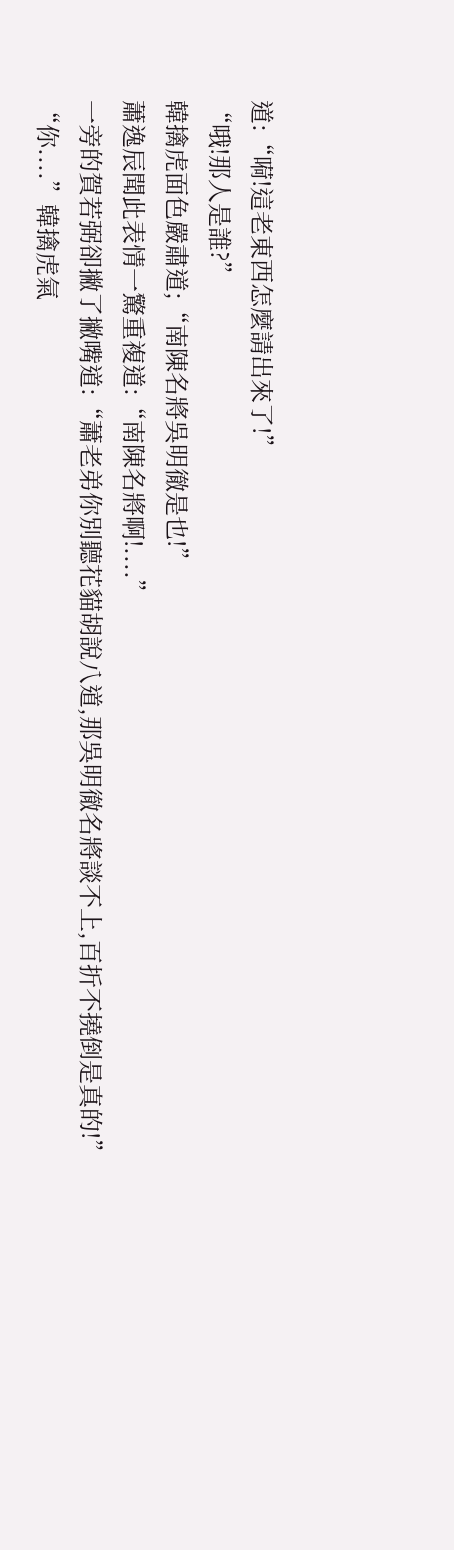道:“嗬!這老東西怎麼請出來了!”
“哦!那人是誰?”
韓擒虎面色嚴肅道;“南陳名將吳明徹是也!”
蕭逸辰聞此表情一驚重複道:“南陳名將啊!....”
一旁的賀若弼卻撇了撇嘴道:“蕭老弟你別聽花貓胡說八道,那吳明徹名將談不上,百折不撓倒是真的!”
“你....”韓擒虎氣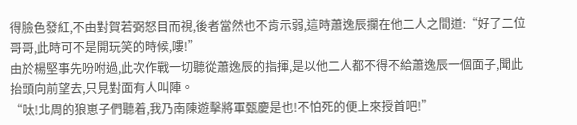得臉色發紅,不由對賀若弼怒目而視,後者當然也不肯示弱,這時蕭逸辰攔在他二人之間道:“好了二位哥哥,此時可不是開玩笑的時候,嘍!”
由於楊堅事先吩咐過,此次作戰一切聽從蕭逸辰的指揮,是以他二人都不得不給蕭逸辰一個面子,聞此抬頭向前望去,只見對面有人叫陣。
“呔!北周的狼崽子們聽着,我乃南陳遊擊將軍甄慶是也!不怕死的便上來授首吧!”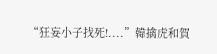“狂妄小子找死!....”韓擒虎和賀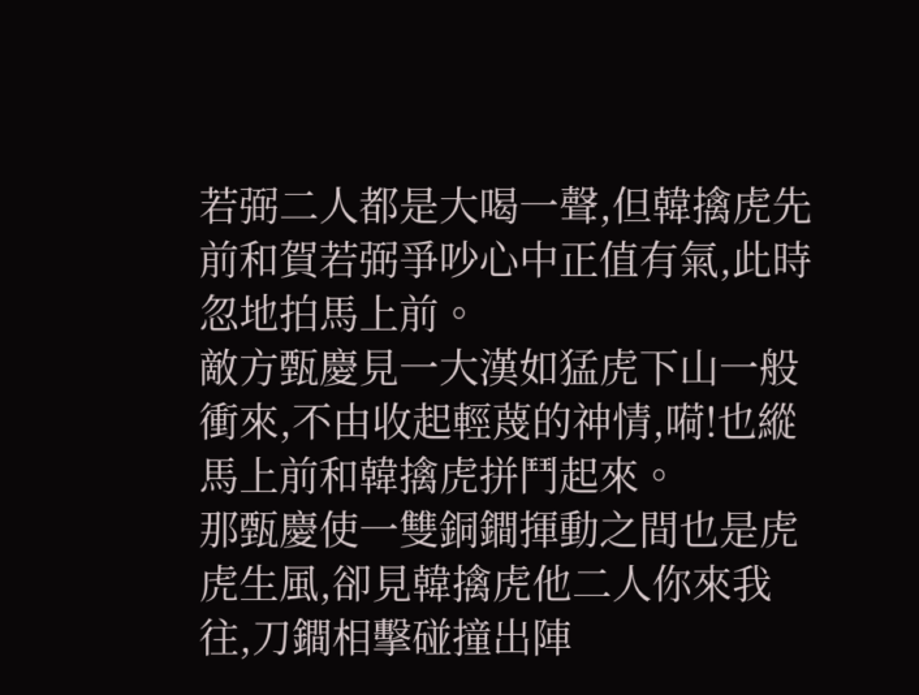若弼二人都是大喝一聲,但韓擒虎先前和賀若弼爭吵心中正值有氣,此時忽地拍馬上前。
敵方甄慶見一大漢如猛虎下山一般衝來,不由收起輕蔑的神情,嗬!也縱馬上前和韓擒虎拼鬥起來。
那甄慶使一雙銅鐧揮動之間也是虎虎生風,卻見韓擒虎他二人你來我往,刀鐧相擊碰撞出陣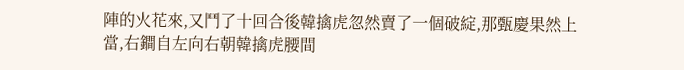陣的火花來,又鬥了十回合後韓擒虎忽然賣了一個破綻,那甄慶果然上當,右鐧自左向右朝韓擒虎腰間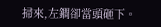掃來,左鐧卻當頭砸下。